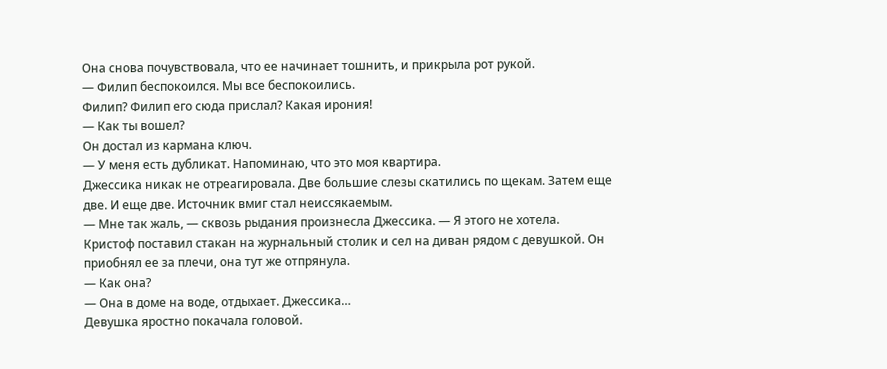Она снова почувствовала, что ее начинает тошнить, и прикрыла рот рукой.
— Филип беспокоился. Мы все беспокоились.
Филип? Филип его сюда прислал? Какая ирония!
— Как ты вошел?
Он достал из кармана ключ.
— У меня есть дубликат. Напоминаю, что это моя квартира.
Джессика никак не отреагировала. Две большие слезы скатились по щекам. Затем еще две. И еще две. Источник вмиг стал неиссякаемым.
— Мне так жаль, — сквозь рыдания произнесла Джессика. — Я этого не хотела.
Кристоф поставил стакан на журнальный столик и сел на диван рядом с девушкой. Он приобнял ее за плечи, она тут же отпрянула.
— Как она?
— Она в доме на воде, отдыхает. Джессика…
Девушка яростно покачала головой.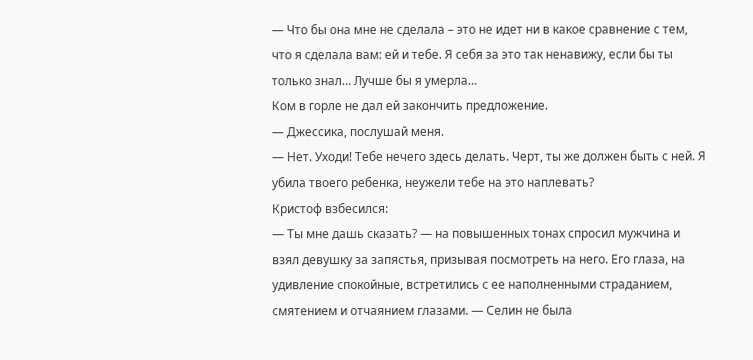— Что бы она мне не сделала – это не идет ни в какое сравнение с тем, что я сделала вам: ей и тебе. Я себя за это так ненавижу, если бы ты только знал… Лучше бы я умерла…
Ком в горле не дал ей закончить предложение.
— Джессика, послушай меня.
— Нет. Уходи! Тебе нечего здесь делать. Черт, ты же должен быть с ней. Я убила твоего ребенка, неужели тебе на это наплевать?
Кристоф взбесился:
— Ты мне дашь сказать? — на повышенных тонах спросил мужчина и взял девушку за запястья, призывая посмотреть на него. Его глаза, на удивление спокойные, встретились с ее наполненными страданием, смятением и отчаянием глазами. — Селин не была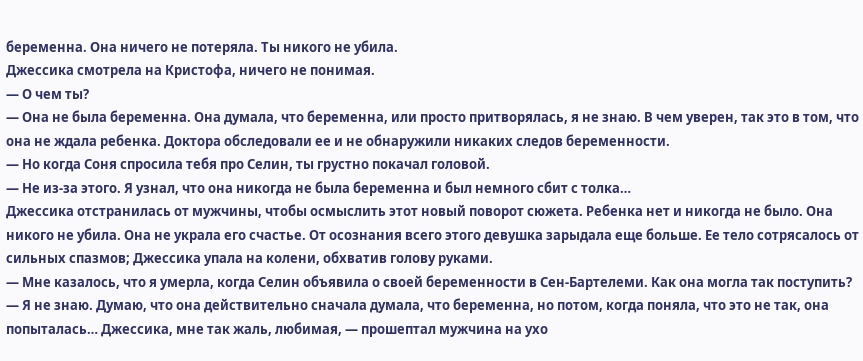беременна. Она ничего не потеряла. Ты никого не убила.
Джессика смотрела на Кристофа, ничего не понимая.
— О чем ты?
— Она не была беременна. Она думала, что беременна, или просто притворялась, я не знаю. В чем уверен, так это в том, что она не ждала ребенка. Доктора обследовали ее и не обнаружили никаких следов беременности.
— Но когда Соня спросила тебя про Селин, ты грустно покачал головой.
— Не из-за этого. Я узнал, что она никогда не была беременна и был немного сбит с толка…
Джессика отстранилась от мужчины, чтобы осмыслить этот новый поворот сюжета. Ребенка нет и никогда не было. Она никого не убила. Она не украла его счастье. От осознания всего этого девушка зарыдала еще больше. Ее тело сотрясалось от сильных спазмов; Джессика упала на колени, обхватив голову руками.
— Мне казалось, что я умерла, когда Селин объявила о своей беременности в Сен-Бартелеми. Как она могла так поступить?
— Я не знаю. Думаю, что она действительно сначала думала, что беременна, но потом, когда поняла, что это не так, она попыталась… Джессика, мне так жаль, любимая, — прошептал мужчина на ухо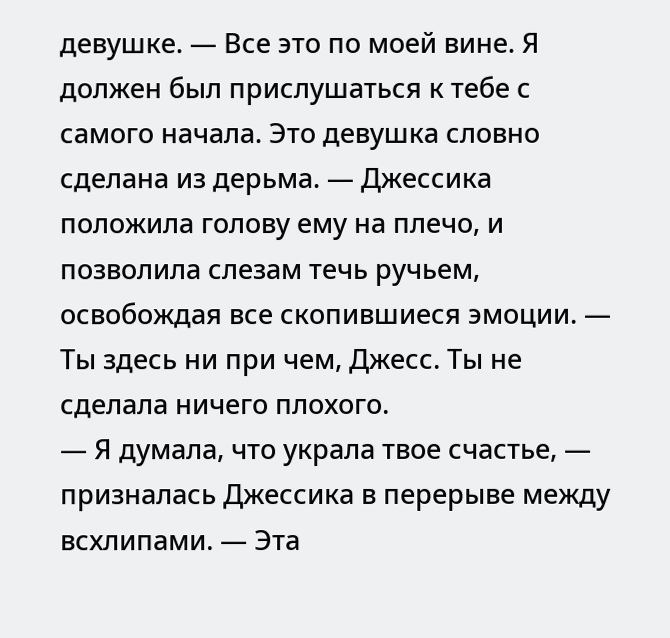девушке. — Все это по моей вине. Я должен был прислушаться к тебе с самого начала. Это девушка словно сделана из дерьма. — Джессика положила голову ему на плечо, и позволила слезам течь ручьем, освобождая все скопившиеся эмоции. — Ты здесь ни при чем, Джесс. Ты не сделала ничего плохого.
— Я думала, что украла твое счастье, — призналась Джессика в перерыве между всхлипами. — Эта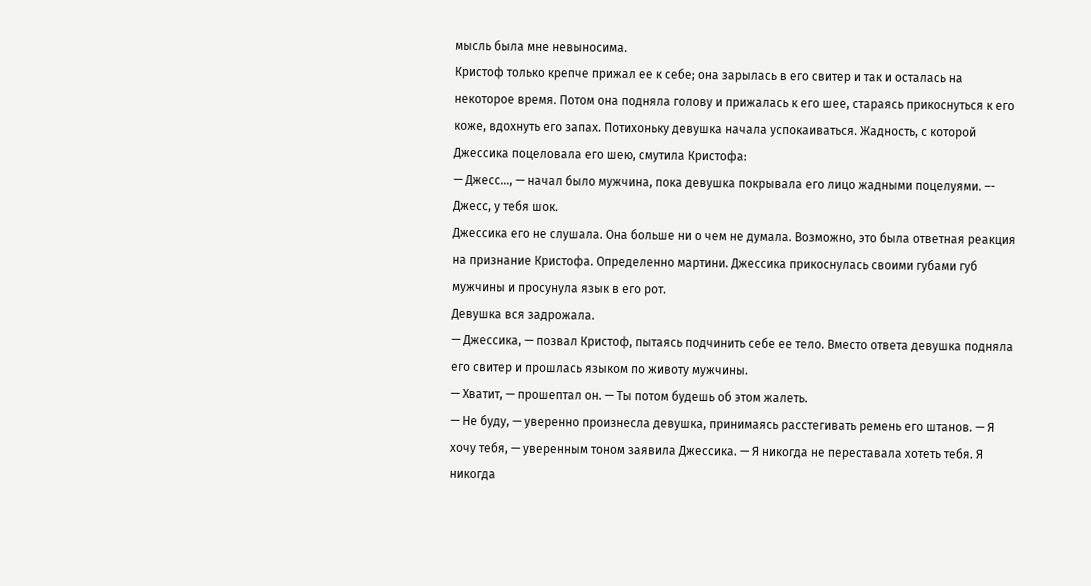мысль была мне невыносима.
Кристоф только крепче прижал ее к себе; она зарылась в его свитер и так и осталась на некоторое время. Потом она подняла голову и прижалась к его шее, стараясь прикоснуться к его коже, вдохнуть его запах. Потихоньку девушка начала успокаиваться. Жадность, с которой Джессика поцеловала его шею, смутила Кристофа:
— Джесс…, — начал было мужчина, пока девушка покрывала его лицо жадными поцелуями. –- Джесс, у тебя шок.
Джессика его не слушала. Она больше ни о чем не думала. Возможно, это была ответная реакция на признание Кристофа. Определенно мартини. Джессика прикоснулась своими губами губ мужчины и просунула язык в его рот.
Девушка вся задрожала.
— Джессика, — позвал Кристоф, пытаясь подчинить себе ее тело. Вместо ответа девушка подняла его свитер и прошлась языком по животу мужчины.
— Хватит, — прошептал он. — Ты потом будешь об этом жалеть.
— Не буду, — уверенно произнесла девушка, принимаясь расстегивать ремень его штанов. — Я хочу тебя, — уверенным тоном заявила Джессика. — Я никогда не переставала хотеть тебя. Я никогда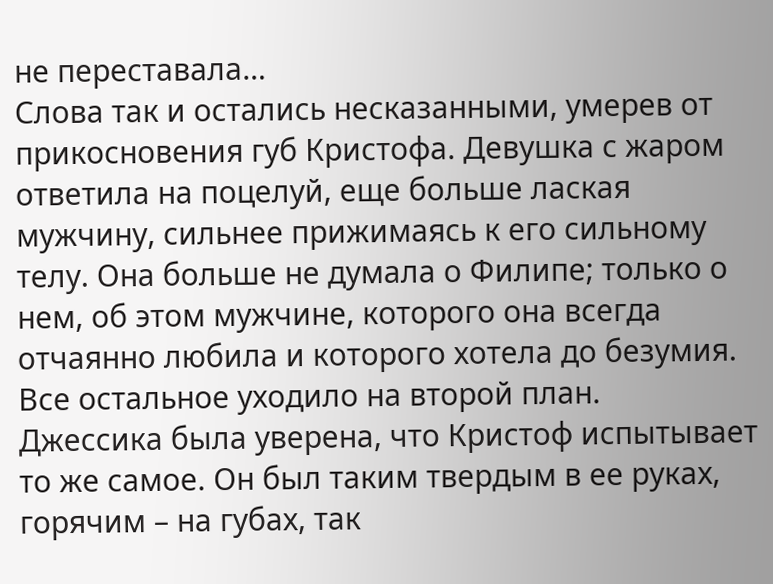не переставала…
Слова так и остались несказанными, умерев от прикосновения губ Кристофа. Девушка с жаром ответила на поцелуй, еще больше лаская мужчину, сильнее прижимаясь к его сильному телу. Она больше не думала о Филипе; только о нем, об этом мужчине, которого она всегда отчаянно любила и которого хотела до безумия. Все остальное уходило на второй план.
Джессика была уверена, что Кристоф испытывает то же самое. Он был таким твердым в ее руках, горячим – на губах, так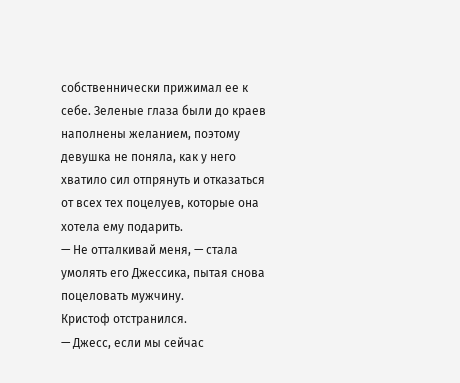собственнически прижимал ее к себе. Зеленые глаза были до краев наполнены желанием, поэтому девушка не поняла, как у него хватило сил отпрянуть и отказаться от всех тех поцелуев, которые она хотела ему подарить.
— Не отталкивай меня, — стала умолять его Джессика, пытая снова поцеловать мужчину.
Кристоф отстранился.
— Джесс, если мы сейчас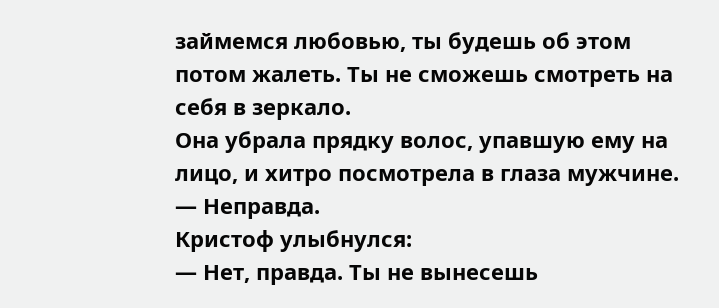займемся любовью, ты будешь об этом потом жалеть. Ты не сможешь смотреть на себя в зеркало.
Она убрала прядку волос, упавшую ему на лицо, и хитро посмотрела в глаза мужчине.
— Неправда.
Кристоф улыбнулся:
— Нет, правда. Ты не вынесешь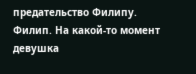предательство Филипу.
Филип. На какой-то момент девушка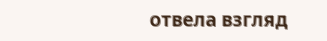отвела взгляд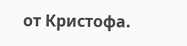от Кристофа.